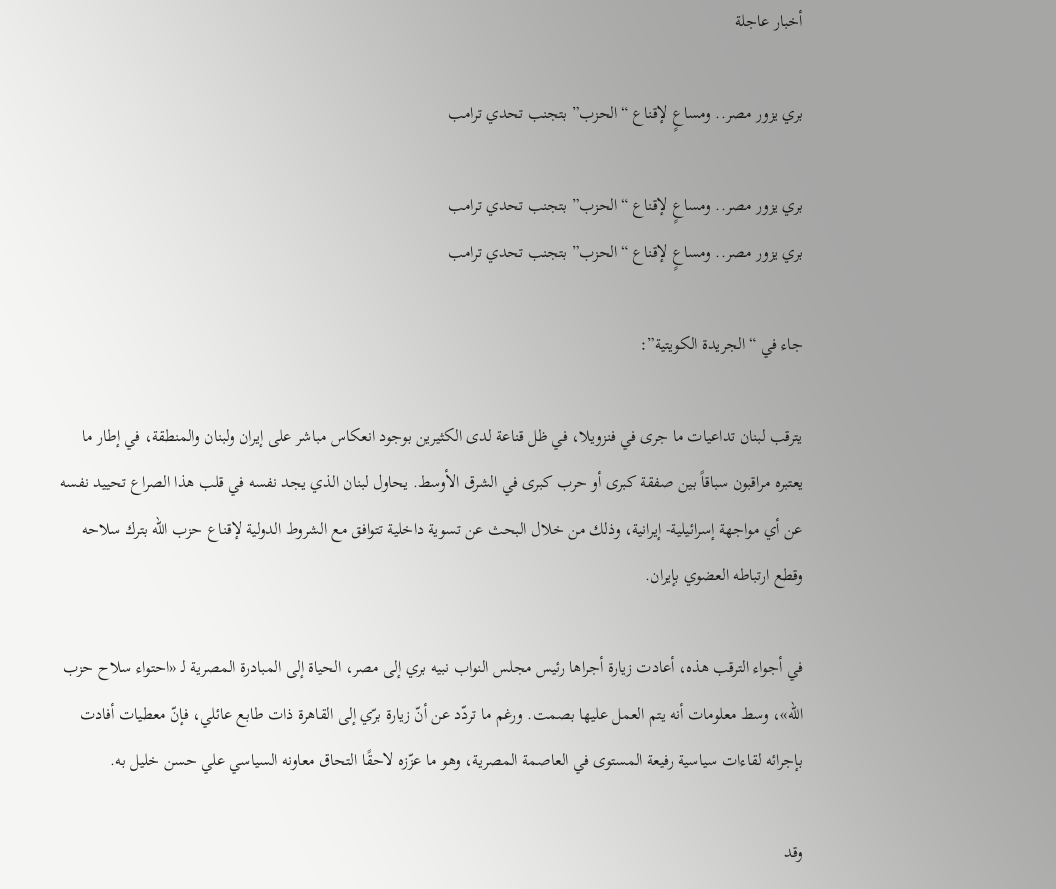أخبار عاجلة

بري يزور مصر.. ومساعٍ لإقناع “الحزب” بتجنب تحدي ترامب

بري يزور مصر.. ومساعٍ لإقناع “الحزب” بتجنب تحدي ترامب
بري يزور مصر.. ومساعٍ لإقناع “الحزب” بتجنب تحدي ترامب

جاء في “الجريدة الكويتية”:

يترقب لبنان تداعيات ما جرى في فنزويلا، في ظل قناعة لدى الكثيرين بوجود انعكاس مباشر على إيران ولبنان والمنطقة، في إطار ما يعتبره مراقبون سباقاً بين صفقة كبرى أو حرب كبرى في الشرق الأوسط. يحاول لبنان الذي يجد نفسه في قلب هذا الصراع تحييد نفسه عن أي مواجهة إسرائيلية- إيرانية، وذلك من خلال البحث عن تسوية داخلية تتوافق مع الشروط الدولية لإقناع حزب الله بترك سلاحه وقطع ارتباطه العضوي بإيران.

في أجواء الترقب هذه، أعادت زيارة أجراها رئيس مجلس النواب نبيه بري إلى مصر، الحياة إلى المبادرة المصرية لـ «احتواء سلاح حزب الله»، وسط معلومات أنه يتم العمل عليها بصمت. ورغم ما تردّد عن أنّ زيارة برّي إلى القاهرة ذات طابع عائلي، فإنّ معطيات أفادت بإجرائه لقاءات سياسية رفيعة المستوى في العاصمة المصرية، وهو ما عزّزه لاحقًا التحاق معاونه السياسي علي حسن خليل به.

وقد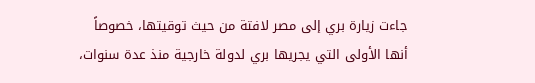جاءت زيارة بري إلى مصر لافتة من حيث توقيتها، خصوصاً أنها الأولى التي يجريها بري لدولة خارجية منذ عدة سنوات،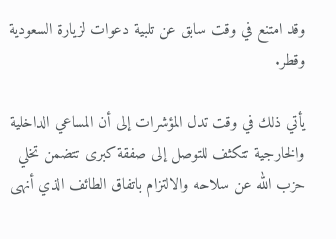وقد امتنع في وقت سابق عن تلبية دعوات لزيارة السعودية وقطر.

يأتي ذلك في وقت تدل المؤشرات إلى أن المساعي الداخلية والخارجية تتكثف للتوصل إلى صفقة كبرى تتضمن تخلي حزب الله عن سلاحه والالتزام باتفاق الطائف الذي أنهى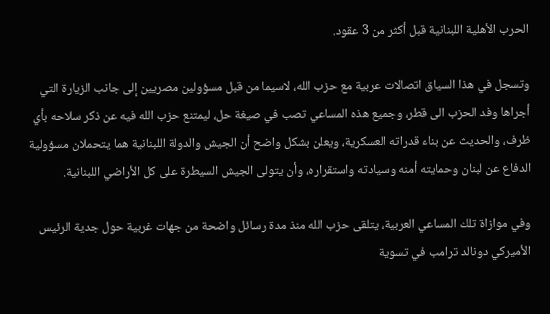الحرب الأهلية اللبنانية قبل أكثر من 3 عقود.

وتسجل في هذا السياق اتصالات عربية مع حزب الله، لاسيما من قبل مسؤولين مصريين إلى جانب الزيارة التي أجراها وفد الحزب الى قطر، وجميع هذه المساعي تصب في صيغة حل، ليمتنع حزب الله فيه عن ذكر سلاحه بأي ظرف، والحديث عن بناء قدراته العسكرية، ويعلن بشكل واضح أن الجيش والدولة اللبنانية هما يتحملان مسؤولية الدفاع عن لبنان وحمايته أمنه وسيادته واستقراره، وأن يتولى الجيش السيطرة على كل الأراضي اللبنانية.

وفي موازاة تلك المساعي العربية، يتلقى حزب الله منذ مدة رسائل واضحة من جهات غربية حول جدية الرئيس الأميركي دونالد ترامب في تسوية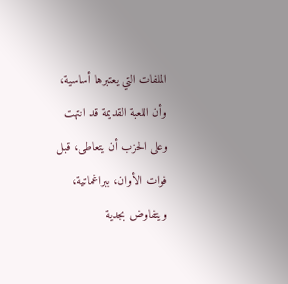الملفات التي يعتبرها أساسية، وأن اللعبة القديمة قد انتهت وعلى الحزب أن يتعاطى، قبل فوات الأوان، ببراغماتية، ويتفاوض بجدية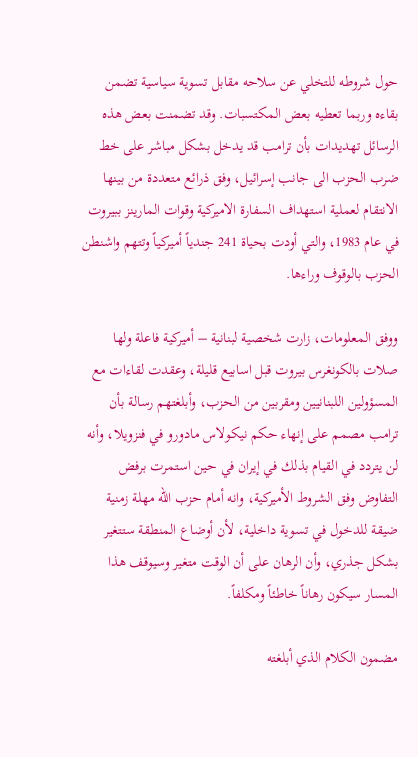حول شروطه للتخلي عن سلاحه مقابل تسوية سياسية تضمن بقاءه وربما تعطيه بعض المكتسبات. وقد تضمنت بعض هذه الرسائل تهديدات بأن ترامب قد يدخل بشكل مباشر على خط ضرب الحزب الى جانب إسرائيل، وفق ذرائع متعددة من بينها الانتقام لعملية استهداف السفارة الاميركية وقوات المارينز ببيروت في عام 1983، والتي أودت بحياة 241 جندياً أميركياً وتتهم واشنطن الحزب بالوقوف وراءها.

ووفق المعلومات، زارت شخصية لبنانية – أميركية فاعلة ولها صلات بالكونغرس بيروت قبل اسابيع قليلة، وعقدت لقاءات مع المسؤولين اللبنانيين ومقربين من الحزب، وأبلغتهم رسالة بأن ترامب مصمم على إنهاء حكم نيكولاس مادورو في فنزويلا، وأنه لن يتردد في القيام بذلك في إيران في حين استمرت برفض التفاوض وفق الشروط الأميركية، وانه أمام حزب الله مهلة زمنية ضيقة للدخول في تسوية داخلية، لأن أوضاع المنطقة ستتغير بشكل جذري، وأن الرهان على أن الوقت متغير وسيوقف هذا المسار سيكون رهاناً خاطئاً ومكلفاً.

مضمون الكلام الذي أبلغته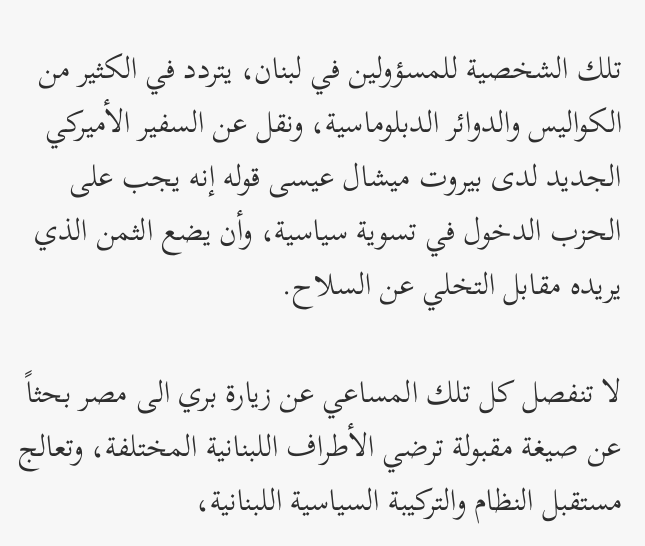تلك الشخصية للمسؤولين في لبنان، يتردد في الكثير من الكواليس والدوائر الدبلوماسية، ونقل عن السفير الأميركي الجديد لدى بيروت ميشال عيسى قوله إنه يجب على الحزب الدخول في تسوية سياسية، وأن يضع الثمن الذي يريده مقابل التخلي عن السلاح.

لا تنفصل كل تلك المساعي عن زيارة بري الى مصر بحثاً عن صيغة مقبولة ترضي الأطراف اللبنانية المختلفة، وتعالج مستقبل النظام والتركيبة السياسية اللبنانية،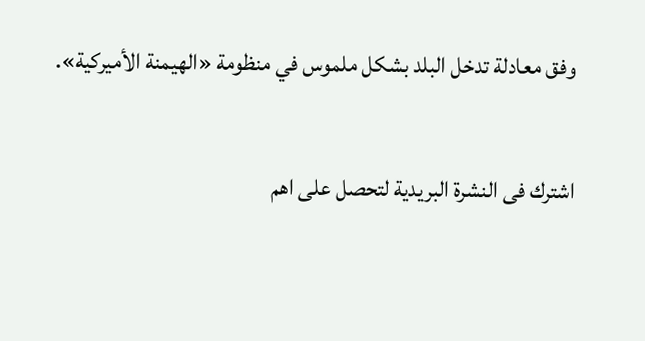وفق معادلة تدخل البلد بشكل ملموس في منظومة «الهيمنة الأميركية».

اشترك فى النشرة البريدية لتحصل على اهم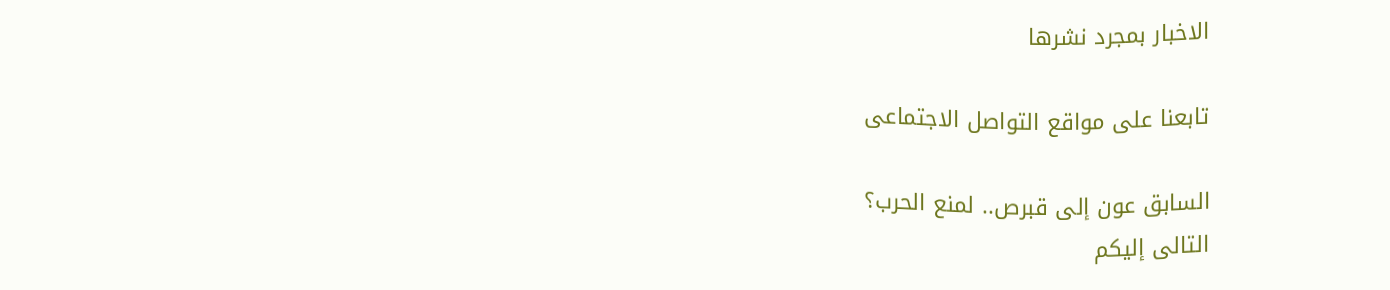الاخبار بمجرد نشرها

تابعنا على مواقع التواصل الاجتماعى

السابق عون إلى قبرص.. لمنع الحرب؟
التالى إليكم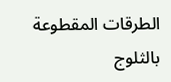الطرقات المقطوعة بالثلوج